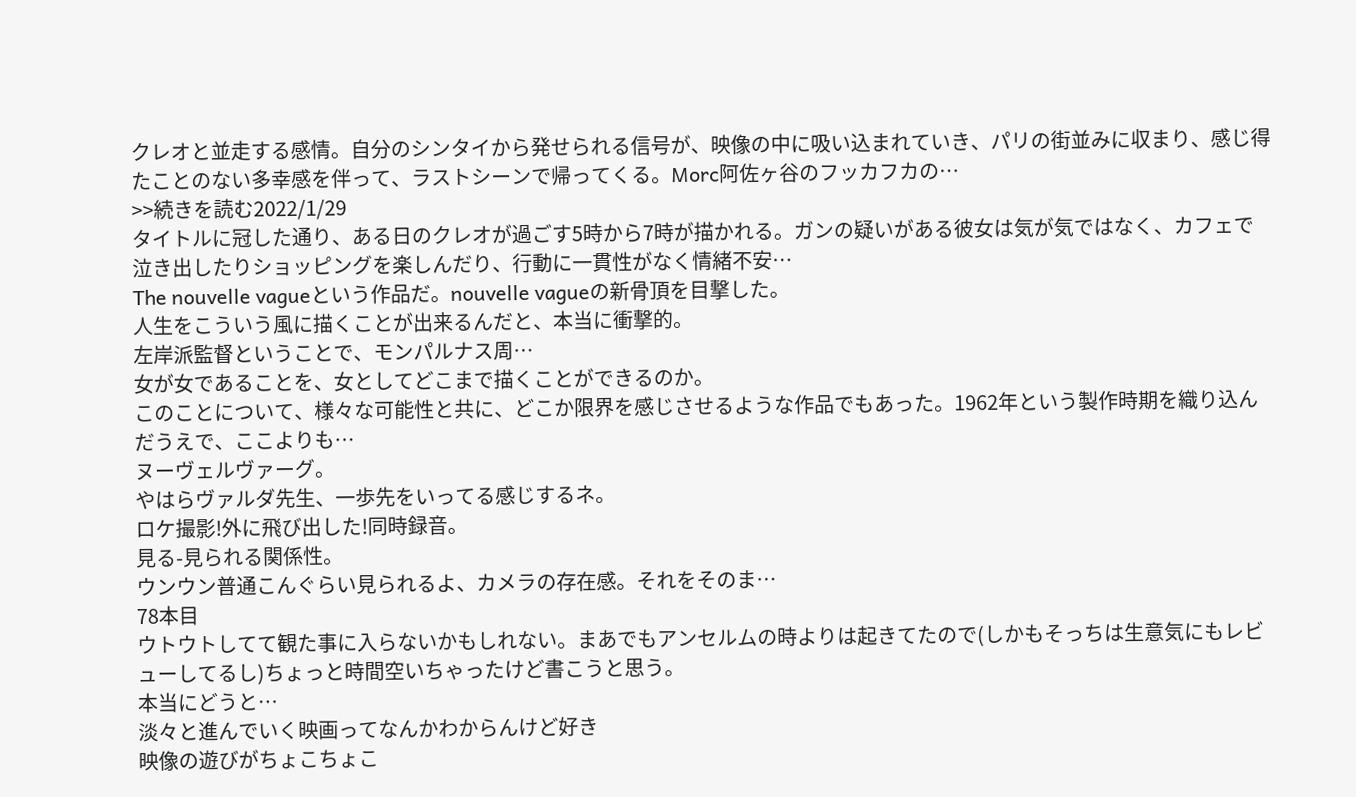クレオと並走する感情。自分のシンタイから発せられる信号が、映像の中に吸い込まれていき、パリの街並みに収まり、感じ得たことのない多幸感を伴って、ラストシーンで帰ってくる。Morc阿佐ヶ谷のフッカフカの…
>>続きを読む2022/1/29
タイトルに冠した通り、ある日のクレオが過ごす5時から7時が描かれる。ガンの疑いがある彼女は気が気ではなく、カフェで泣き出したりショッピングを楽しんだり、行動に一貫性がなく情緒不安…
The nouvelle vagueという作品だ。nouvelle vagueの新骨頂を目撃した。
人生をこういう風に描くことが出来るんだと、本当に衝撃的。
左岸派監督ということで、モンパルナス周…
女が女であることを、女としてどこまで描くことができるのか。
このことについて、様々な可能性と共に、どこか限界を感じさせるような作品でもあった。1962年という製作時期を織り込んだうえで、ここよりも…
ヌーヴェルヴァーグ。
やはらヴァルダ先生、一歩先をいってる感じするネ。
ロケ撮影!外に飛び出した!同時録音。
見る-見られる関係性。
ウンウン普通こんぐらい見られるよ、カメラの存在感。それをそのま…
78本目
ウトウトしてて観た事に入らないかもしれない。まあでもアンセルムの時よりは起きてたので(しかもそっちは生意気にもレビューしてるし)ちょっと時間空いちゃったけど書こうと思う。
本当にどうと…
淡々と進んでいく映画ってなんかわからんけど好き
映像の遊びがちょこちょこ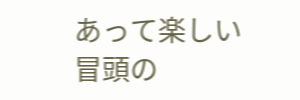あって楽しい
冒頭の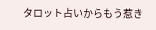タロット占いからもう惹き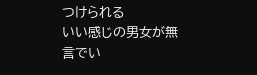つけられる
いい感じの男女が無言でい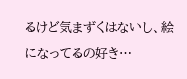るけど気まずくはないし、絵になってるの好き…